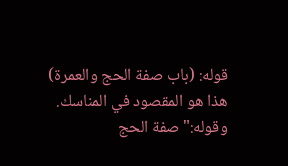قوله: (باب صفة الحج والعمرة)
هذا هو المقصود في المناسك.
وقوله:"صفة الحج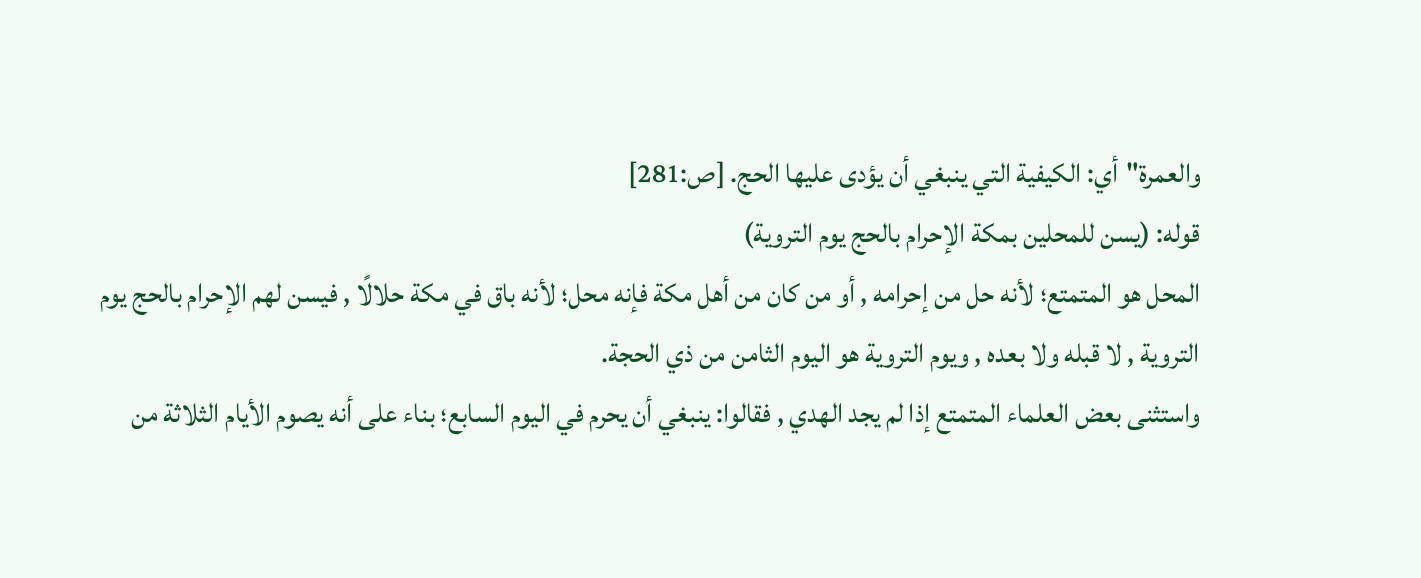والعمرة"أي: الكيفية التي ينبغي أن يؤدى عليها الحج. [ص:281]
قوله: (يسن للمحلين بمكة الإحرام بالحج يوم التروية)
المحل هو المتمتع؛ لأنه حل من إحرامه , أو من كان من أهل مكة فإنه محل؛ لأنه باق في مكة حلالًا , فيسن لهم الإحرام بالحج يوم التروية , لا قبله ولا بعده , ويوم التروية هو اليوم الثامن من ذي الحجة.
واستثنى بعض العلماء المتمتع إذا لم يجد الهدي , فقالوا: ينبغي أن يحرم في اليوم السابع؛ بناء على أنه يصوم الأيام الثلاثة من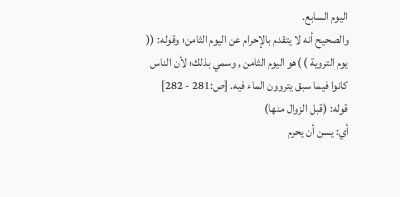اليوم السابع.
والصحيح أنه لا يتقدم بالإحرام عن اليوم الثامن؛ وقوله: (( يوم التروية ) )هو اليوم الثامن , وسمي بذلك؛ لأن الناس كانوا فيما سبق يتروون الماء فيه. [ص:281 - 282]
قوله: (قبل الزوال منها)
أي: يسن أن يحرم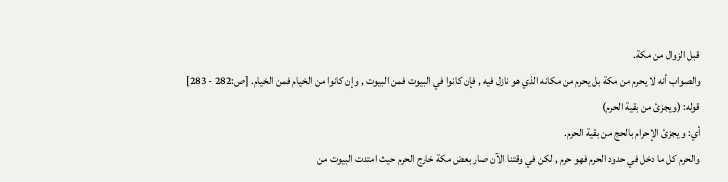قبل الزوال من مكة.
والصواب أنه لا يحرم من مكة بل يحرم من مكانه الذي هو نازل فيه , فإن كانوا في البيوت فمن البيوت , وإن كانوا من الخيام فمن الخيام. [ص:282 - 283]
قوله: (ويجزئ من بقية الحرم)
أي: و يجزئ الإحرام بالحج من بقية الحرم.
والحرم كل ما دخل في حدود الحرم فهو حرم , لكن في وقتنا الآن صار بعض مكة خارج الحرم حيث امتدت البيوت من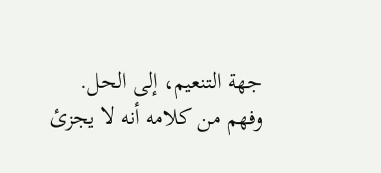جهة التنعيم، إلى الحل.
وفهم من كلامه أنه لا يجزئ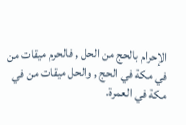الإحرام بالحج من الحل , فالحرم ميقات من في مكة في الحج , والحل ميقات من في مكة في العمرة.